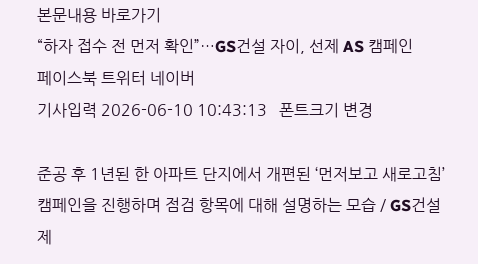본문내용 바로가기
“하자 접수 전 먼저 확인”…GS건설 자이, 선제 AS 캠페인
페이스북 트위터 네이버
기사입력 2026-06-10 10:43:13   폰트크기 변경

준공 후 1년된 한 아파트 단지에서 개편된 ‘먼저보고 새로고침’ 캠페인을 진행하며 점검 항목에 대해 설명하는 모습 / GS건설 제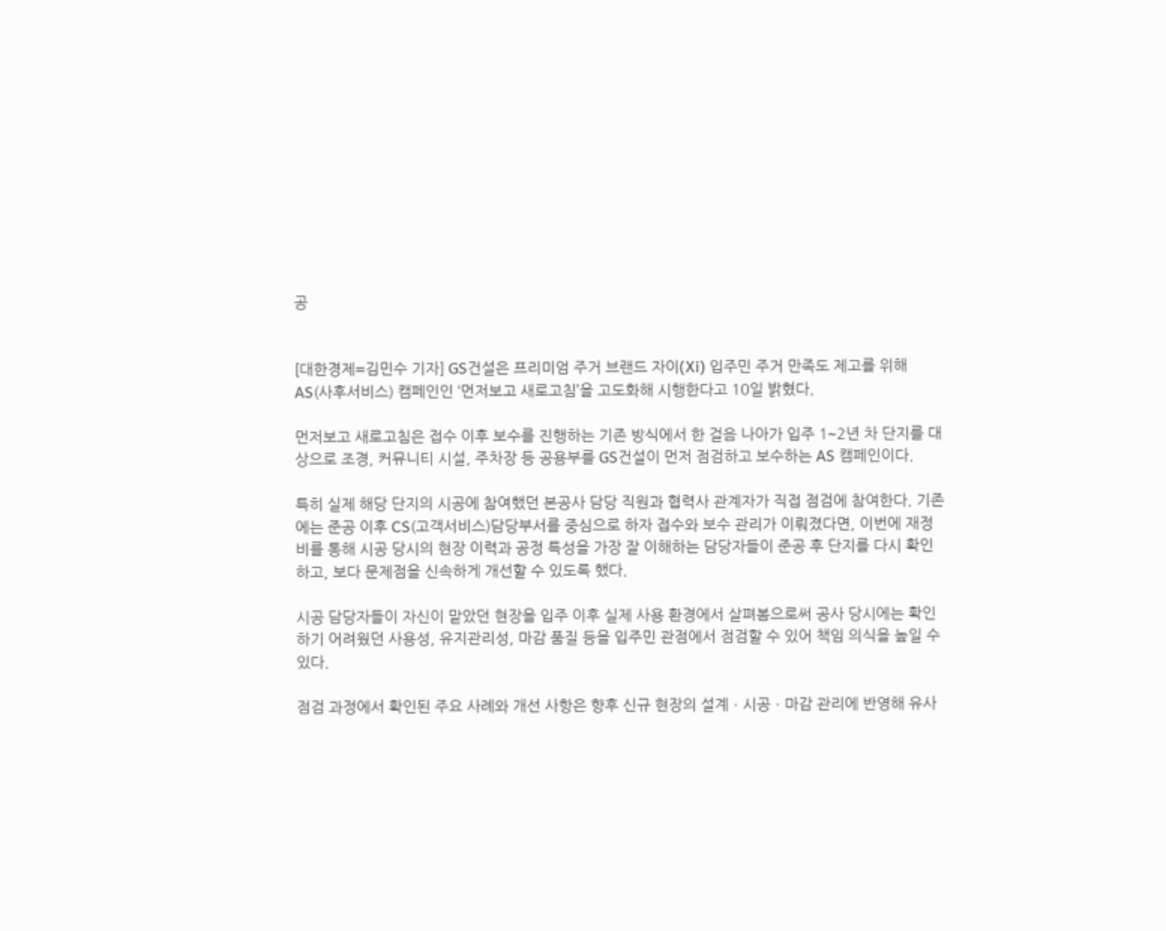공


[대한경제=김민수 기자] GS건설은 프리미엄 주거 브랜드 자이(Xi) 입주민 주거 만족도 제고를 위해 AS(사후서비스) 캠페인인 ‘먼저보고 새로고침’을 고도화해 시행한다고 10일 밝혔다.

먼저보고 새로고침은 접수 이후 보수를 진행하는 기존 방식에서 한 걸음 나아가 입주 1∼2년 차 단지를 대상으로 조경, 커뮤니티 시설, 주차장 등 공용부를 GS건설이 먼저 점검하고 보수하는 AS 캠페인이다.

특히 실제 해당 단지의 시공에 참여했던 본공사 담당 직원과 협력사 관계자가 직접 점검에 참여한다. 기존에는 준공 이후 CS(고객서비스)담당부서를 중심으로 하자 접수와 보수 관리가 이뤄졌다면, 이번에 재정비를 통해 시공 당시의 현장 이력과 공정 특성을 가장 잘 이해하는 담당자들이 준공 후 단지를 다시 확인하고, 보다 문제점을 신속하게 개선할 수 있도록 했다.

시공 담당자들이 자신이 맡았던 현장을 입주 이후 실제 사용 환경에서 살펴봄으로써 공사 당시에는 확인하기 어려웠던 사용성, 유지관리성, 마감 품질 등을 입주민 관점에서 점검할 수 있어 책임 의식을 높일 수 있다.

점검 과정에서 확인된 주요 사례와 개선 사항은 향후 신규 현장의 설계ㆍ시공ㆍ마감 관리에 반영해 유사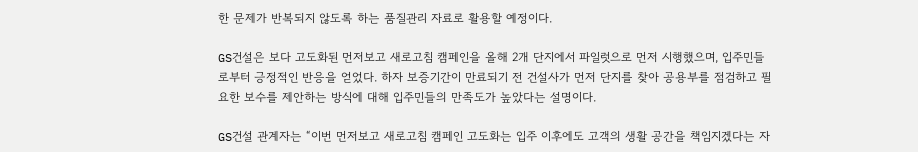한 문제가 반복되지 않도록 하는 품질관리 자료로 활용할 예정이다.

GS건설은 보다 고도화된 먼저보고 새로고침 캠페인을 올해 2개 단지에서 파일럿으로 먼저 시행했으며, 입주민들로부터 긍정적인 반응을 얻었다. 하자 보증기간이 만료되기 전 건설사가 먼저 단지를 찾아 공용부를 점검하고 필요한 보수를 제안하는 방식에 대해 입주민들의 만족도가 높았다는 설명이다.

GS건설 관계자는 “이번 먼저보고 새로고침 캠페인 고도화는 입주 이후에도 고객의 생활 공간을 책임지겠다는 자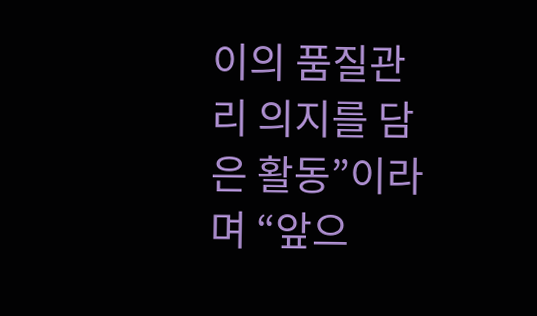이의 품질관리 의지를 담은 활동”이라며 “앞으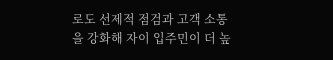로도 선제적 점검과 고객 소통을 강화해 자이 입주민이 더 높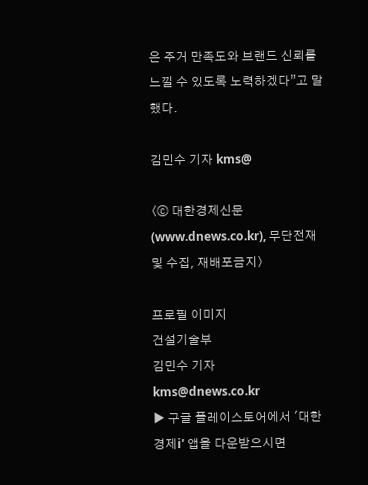은 주거 만족도와 브랜드 신뢰를 느낄 수 있도록 노력하겠다”고 말했다.

김민수 기자 kms@

〈ⓒ 대한경제신문(www.dnews.co.kr), 무단전재 및 수집, 재배포금지〉

프로필 이미지
건설기술부
김민수 기자
kms@dnews.co.kr
▶ 구글 플레이스토어에서 '대한경제i' 앱을 다운받으시면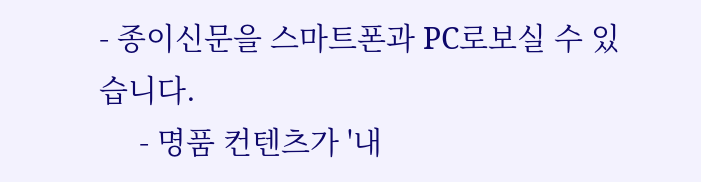- 종이신문을 스마트폰과 PC로보실 수 있습니다.
     - 명품 컨텐츠가 '내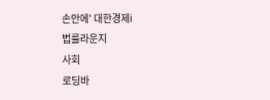손안에' 대한경제i
법률라운지
사회
로딩바